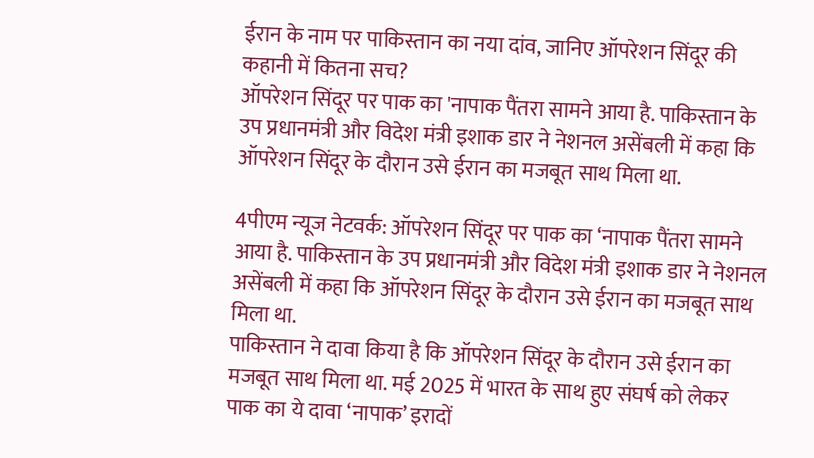ईरान के नाम पर पाकिस्तान का नया दांव, जानिए ऑपरेशन सिंदूर की कहानी में कितना सच?
ऑपरेशन सिंदूर पर पाक का 'नापाक पैंतरा सामने आया है. पाकिस्तान के उप प्रधानमंत्री और विदेश मंत्री इशाक डार ने नेशनल असेंबली में कहा कि ऑपरेशन सिंदूर के दौरान उसे ईरान का मजबूत साथ मिला था.

4पीएम न्यूज नेटवर्क: ऑपरेशन सिंदूर पर पाक का ‘नापाक पैंतरा सामने आया है. पाकिस्तान के उप प्रधानमंत्री और विदेश मंत्री इशाक डार ने नेशनल असेंबली में कहा कि ऑपरेशन सिंदूर के दौरान उसे ईरान का मजबूत साथ मिला था.
पाकिस्तान ने दावा किया है कि ऑपरेशन सिंदूर के दौरान उसे ईरान का मजबूत साथ मिला था. मई 2025 में भारत के साथ हुए संघर्ष को लेकर पाक का ये दावा ‘नापाक’ इरादों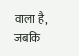वाला है, जबकि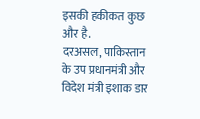इसकी हकीकत कुछ और है.
दरअसल, पाकिस्तान के उप प्रधानमंत्री और विदेश मंत्री इशाक डार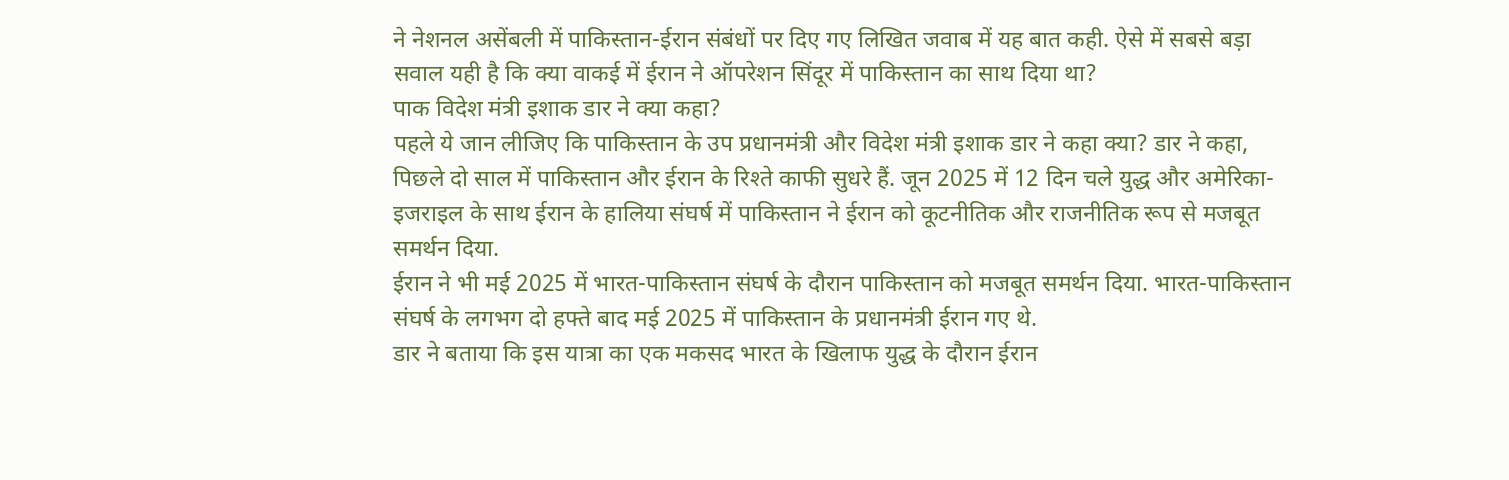ने नेशनल असेंबली में पाकिस्तान-ईरान संबंधों पर दिए गए लिखित जवाब में यह बात कही. ऐसे में सबसे बड़ा सवाल यही है कि क्या वाकई में ईरान ने ऑपरेशन सिंदूर में पाकिस्तान का साथ दिया था?
पाक विदेश मंत्री इशाक डार ने क्या कहा?
पहले ये जान लीजिए कि पाकिस्तान के उप प्रधानमंत्री और विदेश मंत्री इशाक डार ने कहा क्या? डार ने कहा, पिछले दो साल में पाकिस्तान और ईरान के रिश्ते काफी सुधरे हैं. जून 2025 में 12 दिन चले युद्ध और अमेरिका- इजराइल के साथ ईरान के हालिया संघर्ष में पाकिस्तान ने ईरान को कूटनीतिक और राजनीतिक रूप से मजबूत समर्थन दिया.
ईरान ने भी मई 2025 में भारत-पाकिस्तान संघर्ष के दौरान पाकिस्तान को मजबूत समर्थन दिया. भारत-पाकिस्तान संघर्ष के लगभग दो हफ्ते बाद मई 2025 में पाकिस्तान के प्रधानमंत्री ईरान गए थे.
डार ने बताया कि इस यात्रा का एक मकसद भारत के खिलाफ युद्ध के दौरान ईरान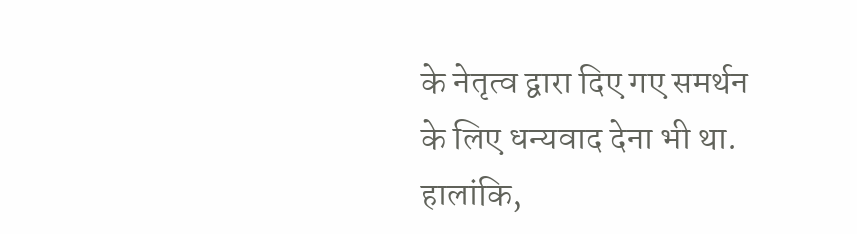के नेतृत्व द्वारा दिए गए समर्थन के लिए धन्यवाद देना भी था.
हालांकि,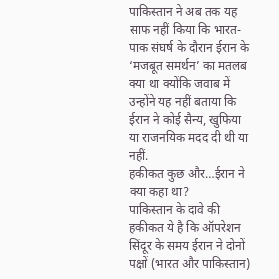पाकिस्तान ने अब तक यह साफ नहीं किया कि भारत-पाक संघर्ष के दौरान ईरान के ‘मजबूत समर्थन’ का मतलब क्या था क्योंकि जवाब में उन्होंने यह नहीं बताया कि ईरान ने कोई सैन्य, खुफिया या राजनयिक मदद दी थी या नहीं.
हकीकत कुछ और…ईरान ने क्या कहा था?
पाकिस्तान के दावे की हकीकत ये है कि ऑपरेशन सिंदूर के समय ईरान ने दोनों पक्षों (भारत और पाकिस्तान)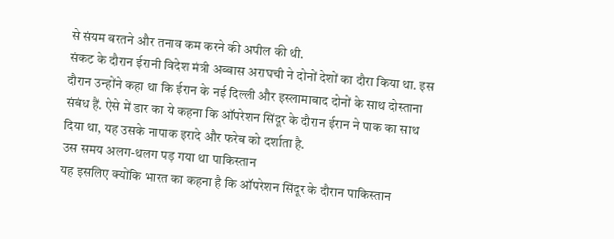से संयम बरतने और तनाव कम करने की अपील की थी.
संकट के दौरान ईरानी विदेश मंत्री अब्बास अराघची ने दोनों देशों का दौरा किया था. इस दौरान उन्होंने कहा था कि ईरान के नई दिल्ली और इस्लामाबाद दोनों के साथ दोस्ताना संबंध हैं. ऐसे में डार का ये कहना कि ऑपरेशन सिंदूर के दौरान ईरान ने पाक का साथ दिया था, यह उसके नापाक इरादे और फरेब को दर्शाता है.
उस समय अलग-थलग पड़ गया था पाकिस्तान
यह इसलिए क्योंकि भारत का कहना है कि ऑपरेशन सिंदूर के दौरान पाकिस्तान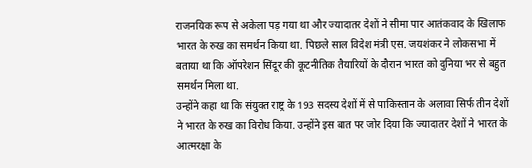राजनयिक रूप से अकेला पड़ गया था और ज्यादातर देशों ने सीमा पार आतंकवाद के खिलाफ भारत के रुख का समर्थन किया था. पिछले साल विदेश मंत्री एस. जयशंकर ने लोकसभा में बताया था कि ऑपरेशन सिंदूर की कूटनीतिक तैयारियों के दौरान भारत को दुनिया भर से बहुत समर्थन मिला था.
उन्होंने कहा था कि संयुक्त राष्ट्र के 193 सदस्य देशों में से पाकिस्तान के अलावा सिर्फ तीन देशों ने भारत के रुख का विरोध किया. उन्होंने इस बात पर जोर दिया कि ज्यादातर देशों ने भारत के आत्मरक्षा के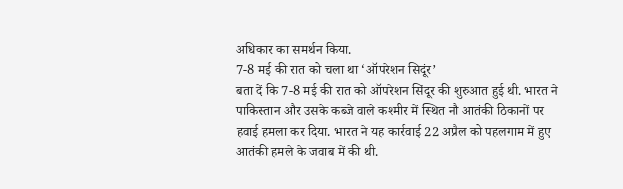अधिकार का समर्थन किया.
7-8 मई की रात को चला था ‘ऑपरेशन सिदूंर’
बता दें कि 7-8 मई की रात को ऑपरेशन सिंदूर की शुरुआत हुई थी. भारत ने पाकिस्तान और उसके कब्जे वाले कश्मीर में स्थित नौ आतंकी ठिकानों पर हवाई हमला कर दिया. भारत ने यह कार्रवाई 22 अप्रैल को पहलगाम में हुए आतंकी हमले के जवाब में की थी.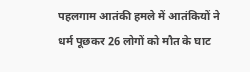पहलगाम आतंकी हमले में आतंकियों ने धर्म पूछकर 26 लोगों को मौत के घाट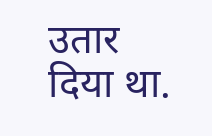उतार दिया था.